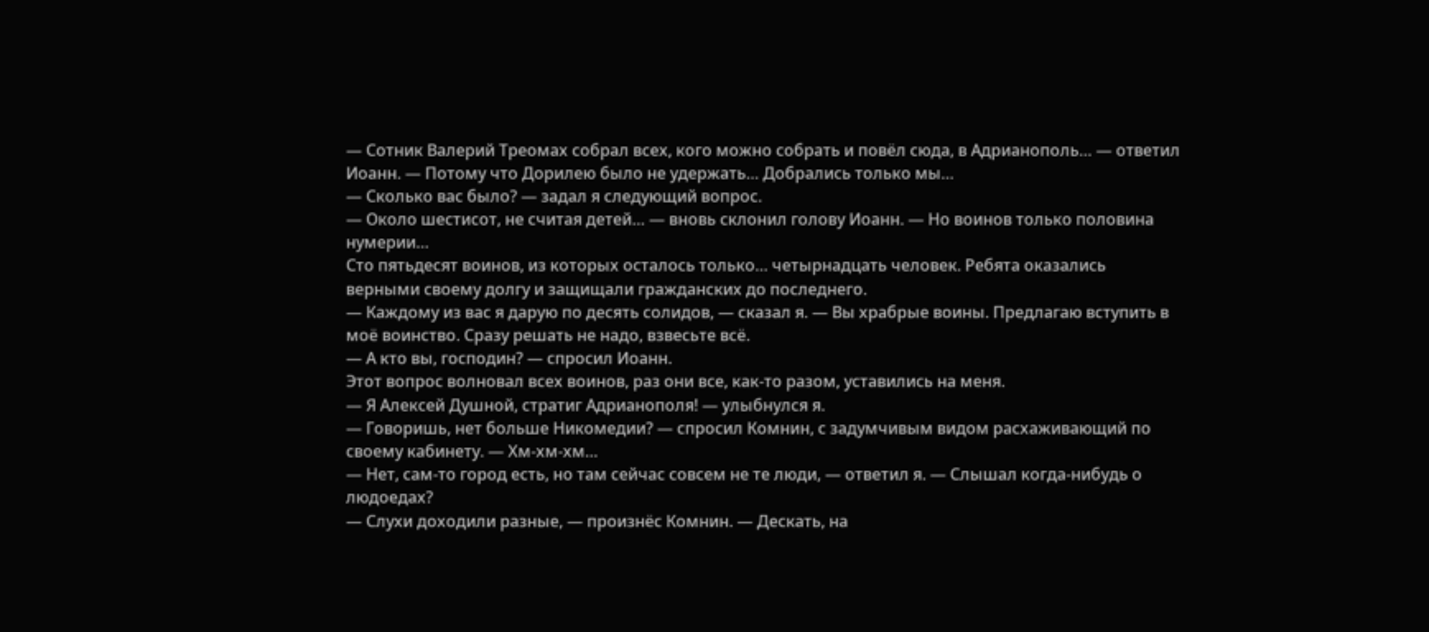— Сотник Валерий Треомах собрал всех, кого можно собрать и повёл сюда, в Адрианополь… — ответил Иоанн. — Потому что Дорилею было не удержать… Добрались только мы…
— Сколько вас было? — задал я следующий вопрос.
— Около шестисот, не считая детей… — вновь склонил голову Иоанн. — Но воинов только половина нумерии…
Сто пятьдесят воинов, из которых осталось только… четырнадцать человек. Ребята оказались верными своему долгу и защищали гражданских до последнего.
— Каждому из вас я дарую по десять солидов, — сказал я. — Вы храбрые воины. Предлагаю вступить в моё воинство. Сразу решать не надо, взвесьте всё.
— А кто вы, господин? — спросил Иоанн.
Этот вопрос волновал всех воинов, раз они все, как-то разом, уставились на меня.
— Я Алексей Душной, стратиг Адрианополя! — улыбнулся я.
— Говоришь, нет больше Никомедии? — спросил Комнин, с задумчивым видом расхаживающий по своему кабинету. — Хм-хм-хм…
— Нет, сам-то город есть, но там сейчас совсем не те люди, — ответил я. — Слышал когда-нибудь о людоедах?
— Слухи доходили разные, — произнёс Комнин. — Дескать, на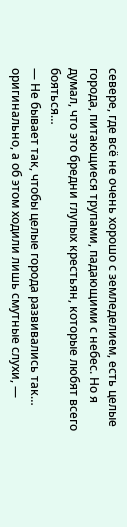севере, где всё не очень хорошо с земледелием, есть целые города, питающиеся трупами, падающими с небес. Но я думал, что это бредни глупых крестьян, которые любят всего бояться…
— Не бывает так, чтобы целые города развивались так… оригинально, а об этом ходили лишь смутные слухи, —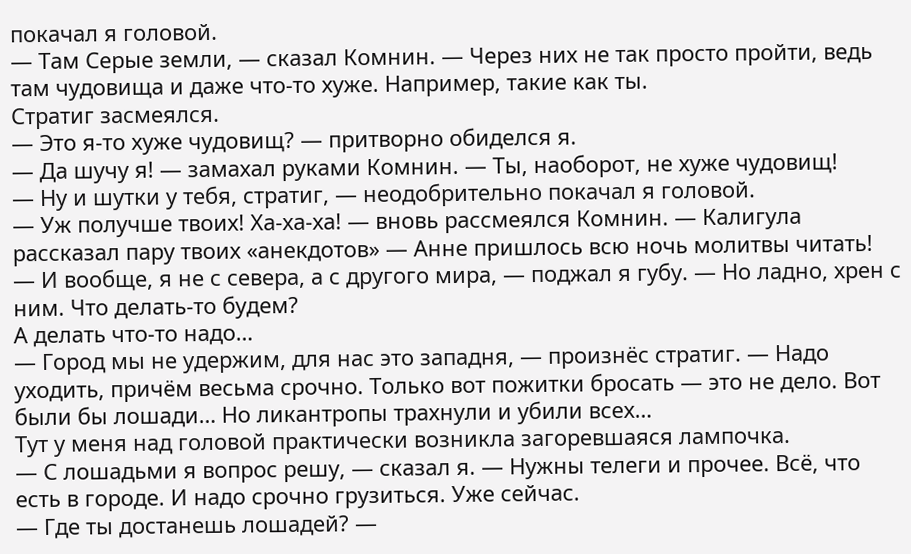покачал я головой.
— Там Серые земли, — сказал Комнин. — Через них не так просто пройти, ведь там чудовища и даже что-то хуже. Например, такие как ты.
Стратиг засмеялся.
— Это я-то хуже чудовищ? — притворно обиделся я.
— Да шучу я! — замахал руками Комнин. — Ты, наоборот, не хуже чудовищ!
— Ну и шутки у тебя, стратиг, — неодобрительно покачал я головой.
— Уж получше твоих! Ха-ха-ха! — вновь рассмеялся Комнин. — Калигула рассказал пару твоих «анекдотов» — Анне пришлось всю ночь молитвы читать!
— И вообще, я не с севера, а с другого мира, — поджал я губу. — Но ладно, хрен с ним. Что делать-то будем?
А делать что-то надо…
— Город мы не удержим, для нас это западня, — произнёс стратиг. — Надо уходить, причём весьма срочно. Только вот пожитки бросать — это не дело. Вот были бы лошади… Но ликантропы трахнули и убили всех…
Тут у меня над головой практически возникла загоревшаяся лампочка.
— С лошадьми я вопрос решу, — сказал я. — Нужны телеги и прочее. Всё, что есть в городе. И надо срочно грузиться. Уже сейчас.
— Где ты достанешь лошадей? —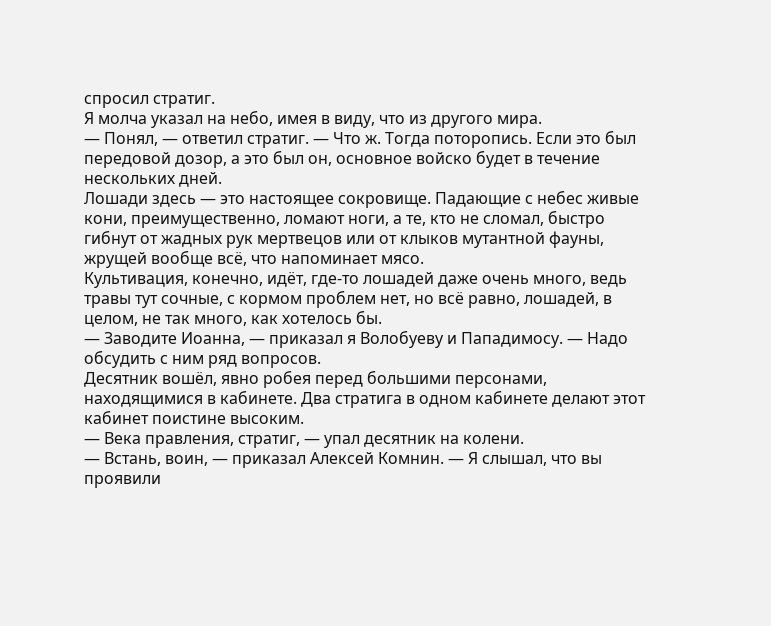спросил стратиг.
Я молча указал на небо, имея в виду, что из другого мира.
— Понял, — ответил стратиг. — Что ж. Тогда поторопись. Если это был передовой дозор, а это был он, основное войско будет в течение нескольких дней.
Лошади здесь — это настоящее сокровище. Падающие с небес живые кони, преимущественно, ломают ноги, а те, кто не сломал, быстро гибнут от жадных рук мертвецов или от клыков мутантной фауны, жрущей вообще всё, что напоминает мясо.
Культивация, конечно, идёт, где-то лошадей даже очень много, ведь травы тут сочные, с кормом проблем нет, но всё равно, лошадей, в целом, не так много, как хотелось бы.
— Заводите Иоанна, — приказал я Волобуеву и Пападимосу. — Надо обсудить с ним ряд вопросов.
Десятник вошёл, явно робея перед большими персонами, находящимися в кабинете. Два стратига в одном кабинете делают этот кабинет поистине высоким.
— Века правления, стратиг, — упал десятник на колени.
— Встань, воин, — приказал Алексей Комнин. — Я слышал, что вы проявили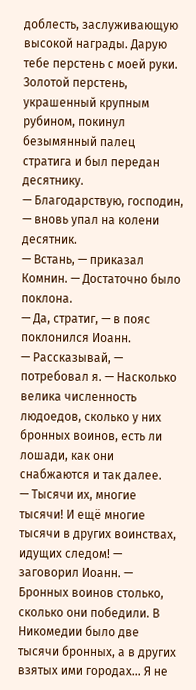доблесть, заслуживающую высокой награды. Дарую тебе перстень с моей руки.
Золотой перстень, украшенный крупным рубином, покинул безымянный палец стратига и был передан десятнику.
— Благодарствую, господин, — вновь упал на колени десятник.
— Встань, — приказал Комнин. — Достаточно было поклона.
— Да, стратиг, — в пояс поклонился Иоанн.
— Рассказывай, — потребовал я. — Насколько велика численность людоедов, сколько у них бронных воинов, есть ли лошади, как они снабжаются и так далее.
— Тысячи их, многие тысячи! И ещё многие тысячи в других воинствах, идущих следом! — заговорил Иоанн. — Бронных воинов столько, сколько они победили. В Никомедии было две тысячи бронных, а в других взятых ими городах… Я не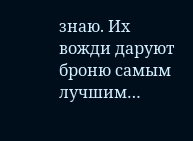знаю. Их вожди даруют броню самым лучшим…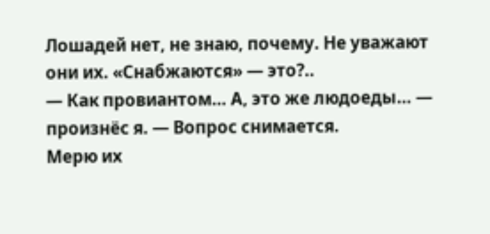Лошадей нет, не знаю, почему. Не уважают они их. «Снабжаются» — это?..
— Как провиантом… А, это же людоеды… — произнёс я. — Вопрос снимается.
Мерю их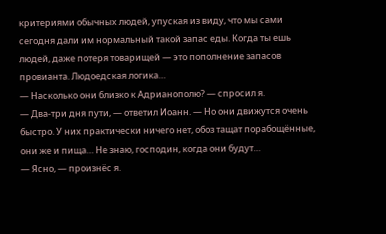критериями обычных людей, упуская из виду, что мы сами сегодня дали им нормальный такой запас еды. Когда ты ешь людей, даже потеря товарищей — это пополнение запасов провианта. Людоедская логика…
— Насколько они близко к Адрианополю? — спросил я.
— Два-три дня пути, — ответил Иоанн. — Но они движутся очень быстро. У них практически ничего нет, обоз тащат порабощённые, они же и пища… Не знаю, господин, когда они будут…
— Ясно, — произнёс я.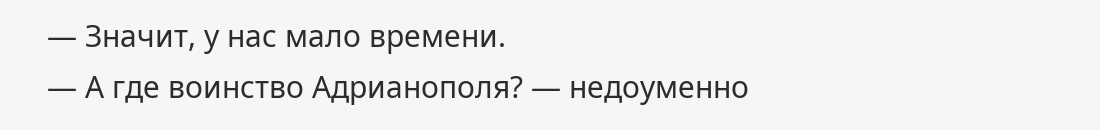— Значит, у нас мало времени.
— А где воинство Адрианополя? — недоуменно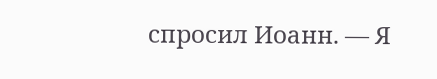спросил Иоанн. — Я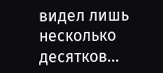видел лишь несколько десятков…